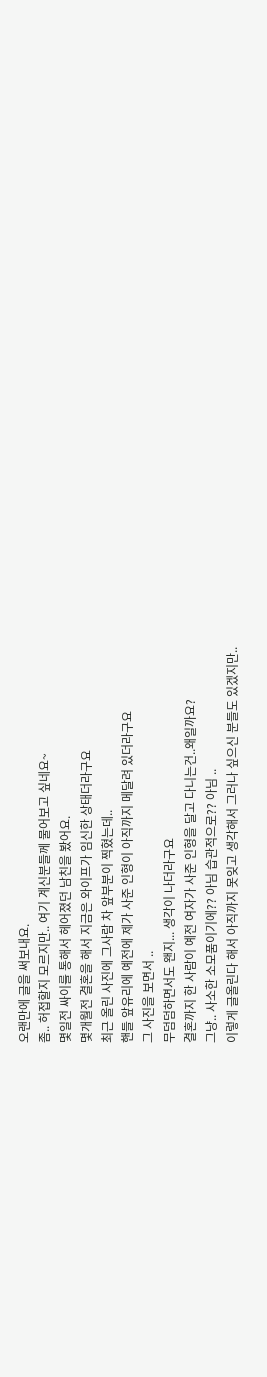오랜만에 글을 써보내요.
좀.. 허접할지 모르지만.. 여기 계신분들께 물어보고 싶네요~
몇일전 싸이를 통해서 헤어졌던 남친을 봤어요.
몇개월전 결혼을 해서 지금은 와이프가 임신한 상태더라구요
최근 올린 사진에 그사람 차 앞부분이 찍혔는데..
핸들 앞유리에 예전에 제가 사준 인형이 아직까지 메달려 있더라구요
그 사진을 보면서 ..
무덤덤하면서도 왠지... 생각이 나더라구요
결혼까지 한 사람이 예전 여자가 사준 인형을 달고 다니는건..왜일까요?
그냥.. 사소한 소모품이기에?? 아님 습관적으로?? 아님 ..
이렇게 글올린다 해서 아직까지 못잊고 생각해서 그러나 싶으신 분들도 있겠지만..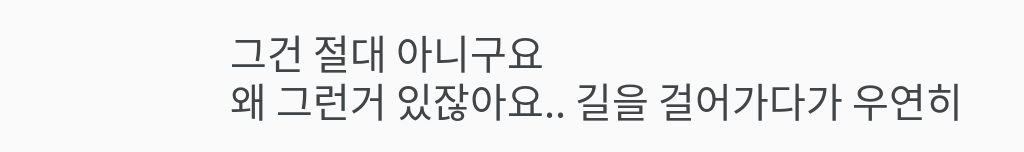그건 절대 아니구요
왜 그런거 있잖아요.. 길을 걸어가다가 우연히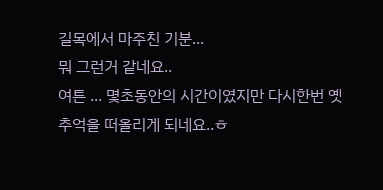길목에서 마주친 기분...
뭐 그런거 같네요..
여튼 ... 몇초동안의 시간이였지만 다시한번 옛추억을 떠올리게 되네요..ㅎ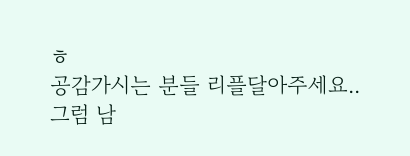ㅎ
공감가시는 분들 리플달아주세요..
그럼 남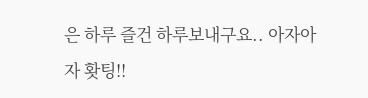은 하루 즐건 하루보내구요.. 아자아자 홧팅!!